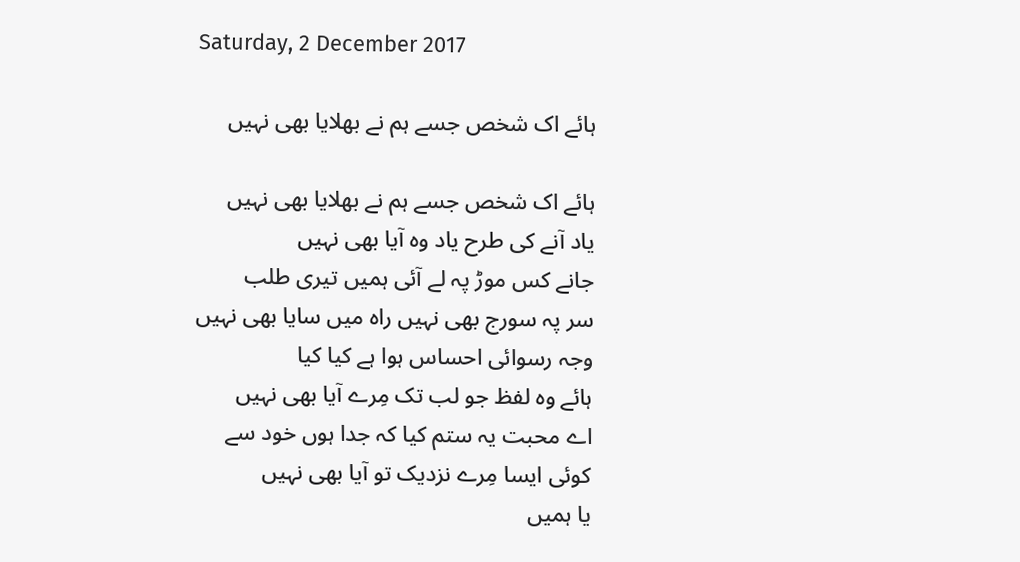Saturday, 2 December 2017

ہائے اک شخص جسے ہم نے بھلایا بھی نہیں

ہائے اک شخص جسے ہم نے بھلایا بھی نہیں
یاد آنے کی طرح یاد وہ آیا بھی نہیں
جانے کس موڑ پہ لے آئی ہمیں تیری طلب
سر پہ سورج بھی نہیں راہ میں سایا بھی نہیں
وجہ رسوائی احساس ہوا ہے کیا کیا
ہائے وہ لفظ جو لب تک مِرے آیا بھی نہیں
اے محبت یہ ستم کیا کہ جدا ہوں خود سے
کوئی ایسا مِرے نزدیک تو آیا بھی نہیں
یا ہمیں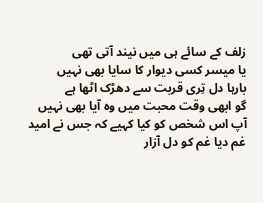زلف کے سائے ہی میں نیند آتی تھی
یا میسر کسی دیوار کا سایا بھی نہیں
بارہا دل تِری قربت سے دھڑک اٹھا ہے
گو ابھی وقت محبت میں وہ آیا بھی نہیں
آپ اس شخص کو کیا کہیے کہ جس نے امید
غم دیا غم کو دل آزار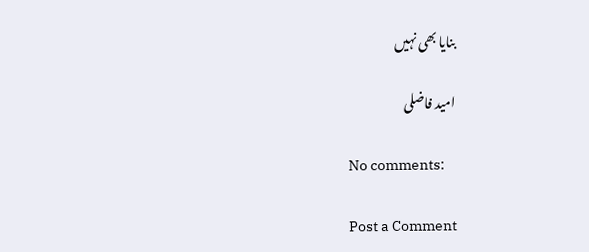بنایا بھی نہیں

امید فاضلی

No comments:

Post a Comment